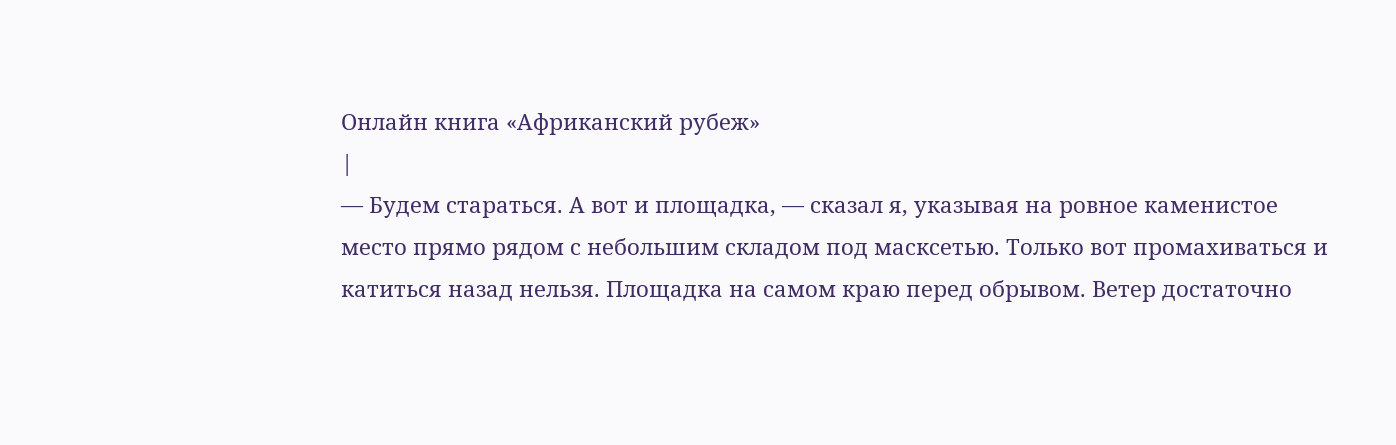Онлайн книга «Африканский рубеж»
|
— Будем стараться. А вот и площадка, — сказал я, указывая на ровное каменистое место прямо рядом с небольшим складом под масксетью. Только вот промахиваться и катиться назад нельзя. Площадка на самом краю перед обрывом. Ветер достаточно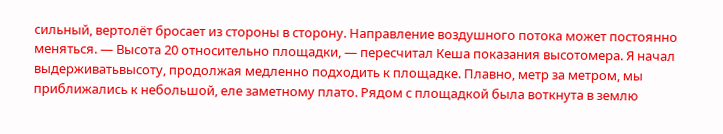сильный, вертолёт бросает из стороны в сторону. Направление воздушного потока может постоянно меняться. — Высота 20 относительно площадки, — пересчитал Кеша показания высотомера. Я начал выдерживатьвысоту, продолжая медленно подходить к площадке. Плавно, метр за метром, мы приближались к небольшой, еле заметному плато. Рядом с площадкой была воткнута в землю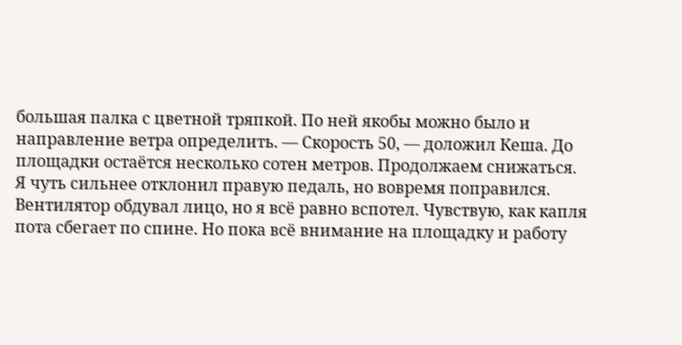большая палка с цветной тряпкой. По ней якобы можно было и направление ветра определить. — Скорость 50, — доложил Кеша. До площадки остаётся несколько сотен метров. Продолжаем снижаться. Я чуть сильнее отклонил правую педаль, но вовремя поправился. Вентилятор обдувал лицо, но я всё равно вспотел. Чувствую, как капля пота сбегает по спине. Но пока всё внимание на площадку и работу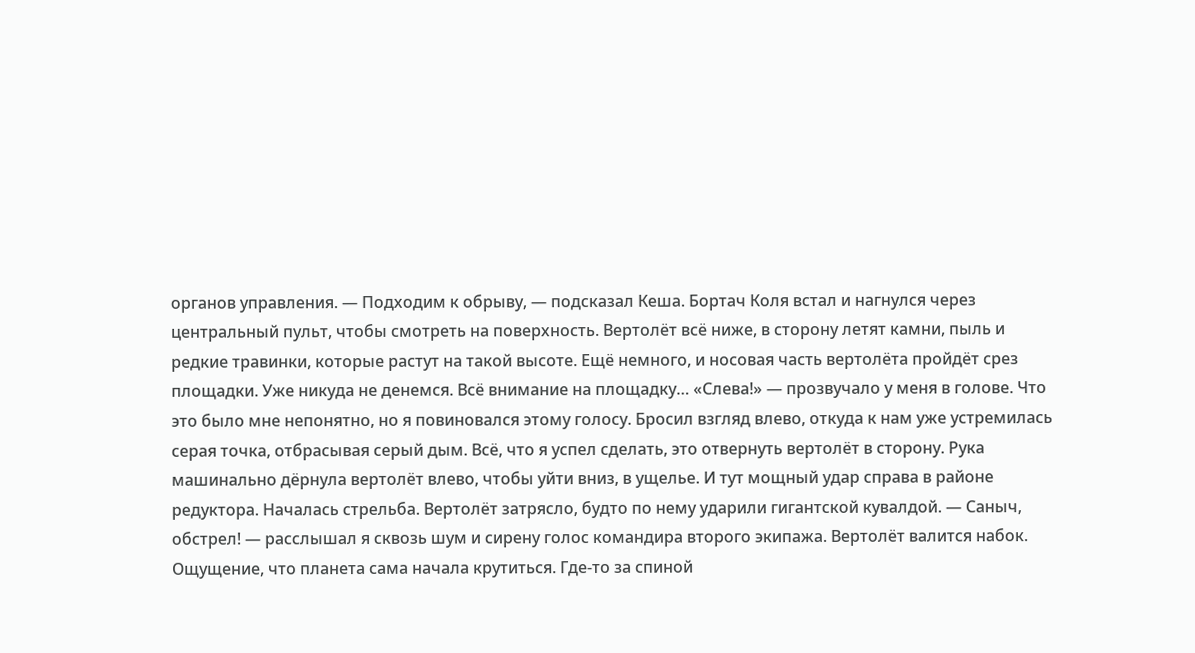органов управления. — Подходим к обрыву, — подсказал Кеша. Бортач Коля встал и нагнулся через центральный пульт, чтобы смотреть на поверхность. Вертолёт всё ниже, в сторону летят камни, пыль и редкие травинки, которые растут на такой высоте. Ещё немного, и носовая часть вертолёта пройдёт срез площадки. Уже никуда не денемся. Всё внимание на площадку… «Слева!» — прозвучало у меня в голове. Что это было мне непонятно, но я повиновался этому голосу. Бросил взгляд влево, откуда к нам уже устремилась серая точка, отбрасывая серый дым. Всё, что я успел сделать, это отвернуть вертолёт в сторону. Рука машинально дёрнула вертолёт влево, чтобы уйти вниз, в ущелье. И тут мощный удар справа в районе редуктора. Началась стрельба. Вертолёт затрясло, будто по нему ударили гигантской кувалдой. — Саныч, обстрел! — расслышал я сквозь шум и сирену голос командира второго экипажа. Вертолёт валится набок. Ощущение, что планета сама начала крутиться. Где-то за спиной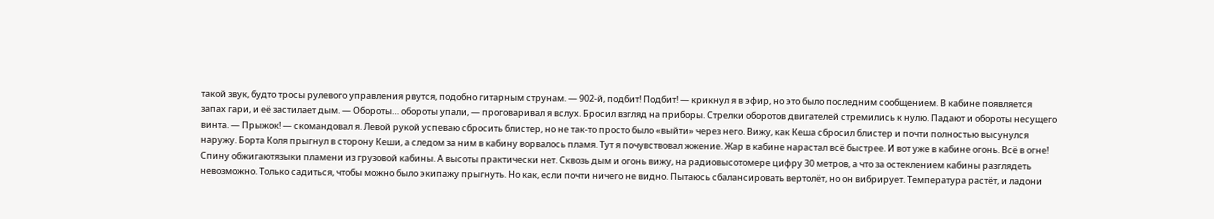такой звук, будто тросы рулевого управления рвутся, подобно гитарным струнам. — 902-й, подбит! Подбит! — крикнул я в эфир, но это было последним сообщением. В кабине появляется запах гари, и её застилает дым. — Обороты… обороты упали, — проговаривал я вслух. Бросил взгляд на приборы. Стрелки оборотов двигателей стремились к нулю. Падают и обороты несущего винта. — Прыжок! — скомандовал я. Левой рукой успеваю сбросить блистер, но не так-то просто было «выйти» через него. Вижу, как Кеша сбросил блистер и почти полностью высунулся наружу. Борта Коля прыгнул в сторону Кеши, а следом за ним в кабину ворвалось пламя. Тут я почувствовал жжение. Жар в кабине нарастал всё быстрее. И вот уже в кабине огонь. Всё в огне! Спину обжигаютязыки пламени из грузовой кабины. А высоты практически нет. Сквозь дым и огонь вижу, на радиовысотомере цифру 30 метров, а что за остеклением кабины разглядеть невозможно. Только садиться, чтобы можно было экипажу прыгнуть. Но как, если почти ничего не видно. Пытаюсь сбалансировать вертолёт, но он вибрирует. Температура растёт, и ладони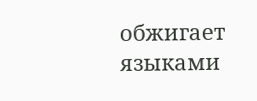обжигает языками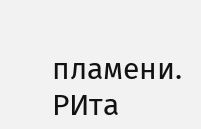пламени. РИта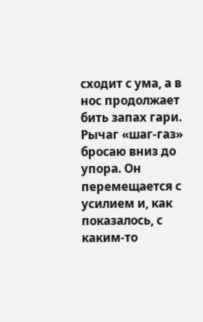сходит с ума, а в нос продолжает бить запах гари. Рычаг «шаг-газ» бросаю вниз до упора. Он перемещается с усилием и, как показалось, с каким-то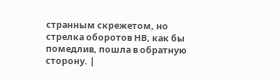странным скрежетом, но стрелка оборотов НВ, как бы помедлив, пошла в обратную сторону. |